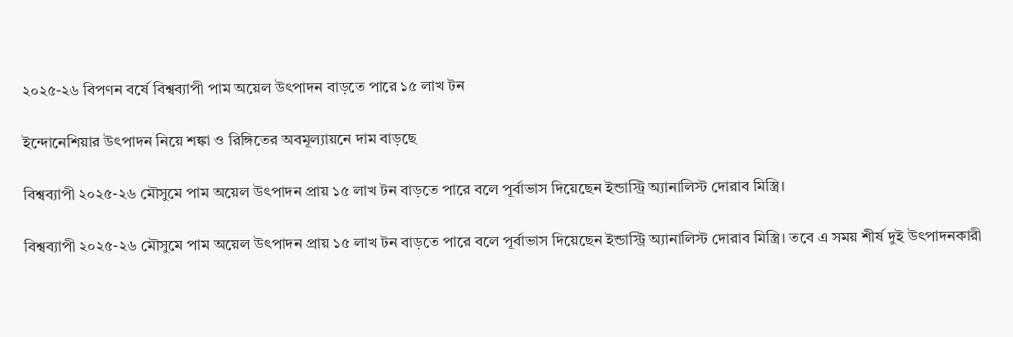২০২৫-২৬ বিপণন বর্ষে বিশ্বব্যাপী পাম অয়েল উৎপাদন বাড়তে পারে ১৫ লাখ টন

ইন্দোনেশিয়ার উৎপাদন নিয়ে শঙ্কা ও রিঙ্গিতের অবমূল্যায়নে দাম বাড়ছে

বিশ্বব্যাপী ২০২৫-২৬ মৌসুমে পাম অয়েল উৎপাদন প্রায় ১৫ লাখ টন বাড়তে পারে বলে পূর্বাভাস দিয়েছেন ইন্ডাস্ট্রি অ্যানালিস্ট দোরাব মিস্ত্রি।

বিশ্বব্যাপী ২০২৫-২৬ মৌসুমে পাম অয়েল উৎপাদন প্রায় ১৫ লাখ টন বাড়তে পারে বলে পূর্বাভাস দিয়েছেন ইন্ডাস্ট্রি অ্যানালিস্ট দোরাব মিস্ত্রি। তবে এ সময় শীর্ষ দুই উৎপাদনকারী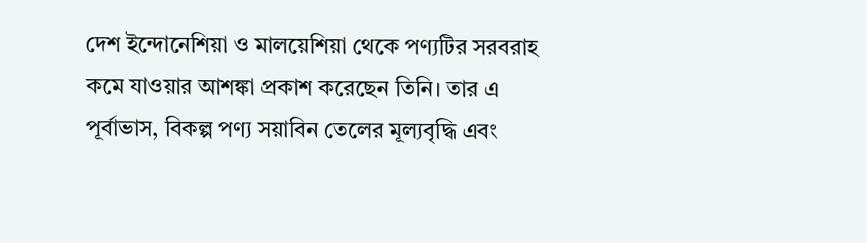দেশ ইন্দোনেশিয়া ও মালয়েশিয়া থেকে পণ্যটির সরবরাহ কমে যাওয়ার আশঙ্কা প্রকাশ করেছেন তিনি। তার এ পূর্বাভাস, বিকল্প পণ্য সয়াবিন তেলের মূল্যবৃদ্ধি এবং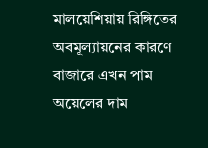মালয়েশিয়ায় রিঙ্গিতের অবমূল্যায়নের কারণে বাজারে এখন পাম অয়েলের দাম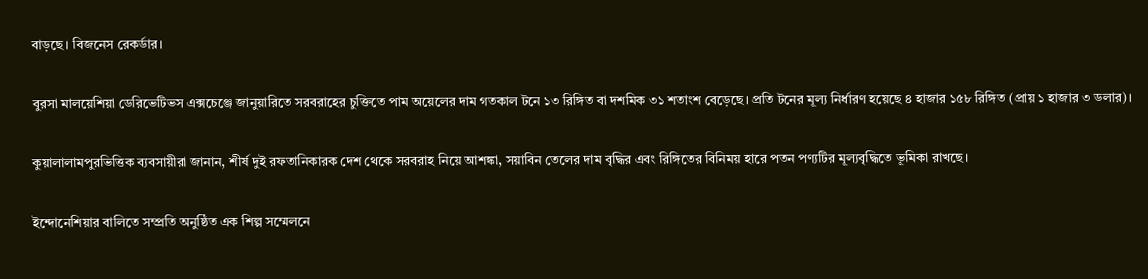বাড়ছে। বিজনেস রেকর্ডার।

বুরসা মালয়েশিয়া ডেরিভেটিভস এক্সচেঞ্জে জানুয়ারিতে সরবরাহের চুক্তিতে পাম অয়েলের দাম গতকাল টনে ১৩ রিঙ্গিত বা দশমিক ৩১ শতাংশ বেড়েছে। প্রতি টনের মূল্য নির্ধারণ হয়েছে ৪ হাজার ১৫৮ রিঙ্গিত (প্রায় ১ হাজার ৩ ডলার)।

কুয়ালালামপুরভিত্তিক ব্যবসায়ীরা জানান, শীর্ষ দুই রফতানিকারক দেশ থেকে সরবরাহ নিয়ে আশঙ্কা, সয়াবিন তেলের দাম বৃদ্ধির এবং রিঙ্গিতের বিনিময় হারে পতন পণ্যটির মূল্যবৃদ্ধিতে ভূমিকা রাখছে।

ইন্দোনেশিয়ার বালিতে সম্প্রতি অনুষ্ঠিত এক শিল্প সম্মেলনে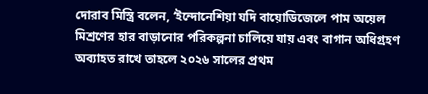দোরাব মিস্ত্রি বলেন, ‘ইন্দোনেশিয়া যদি বায়োডিজেলে পাম অয়েল মিশ্রণের হার বাড়ানোর পরিকল্পনা চালিয়ে যায় এবং বাগান অধিগ্রহণ অব্যাহত রাখে তাহলে ২০২৬ সালের প্রথম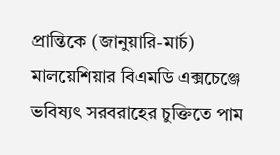প্রান্তিকে (জানুয়ারি-মার্চ) মালয়েশিয়ার বিএমডি এক্সচেঞ্জে ভবিষ্যৎ সরবরাহের চুক্তিতে পাম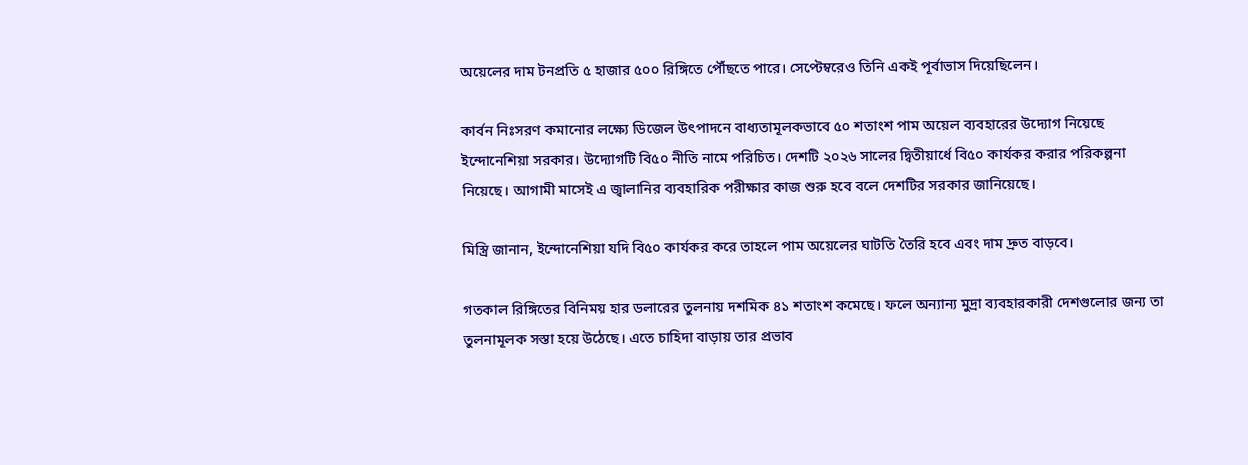অয়েলের দাম টনপ্রতি ৫ হাজার ৫০০ রিঙ্গিতে পৌঁছতে পারে। সেপ্টেম্বরেও তিনি একই পূর্বাভাস দিয়েছিলেন।

কার্বন নিঃসরণ কমানোর লক্ষ্যে ডিজেল উৎপাদনে বাধ্যতামূলকভাবে ৫০ শতাংশ পাম অয়েল ব্যবহারের উদ্যোগ নিয়েছে ইন্দোনেশিয়া সরকার। উদ্যোগটি বি৫০ নীতি নামে পরিচিত। দেশটি ২০২৬ সালের দ্বিতীয়ার্ধে বি৫০ কার্যকর করার পরিকল্পনা নিয়েছে। আগামী মাসেই এ জ্বালানির ব্যবহারিক পরীক্ষার কাজ শুরু হবে বলে দেশটির সরকার জানিয়েছে।

মিস্ত্রি জানান, ইন্দোনেশিয়া যদি বি৫০ কার্যকর করে তাহলে পাম অয়েলের ঘাটতি তৈরি হবে এবং দাম দ্রুত বাড়বে।

গতকাল রিঙ্গিতের বিনিময় হার ডলারের তুলনায় দশমিক ৪১ শতাংশ কমেছে। ফলে অন্যান্য মুদ্রা ব্যবহারকারী দেশগুলোর জন্য তা তুলনামূলক সস্তা হয়ে উঠেছে। এতে চাহিদা বাড়ায় তার প্রভাব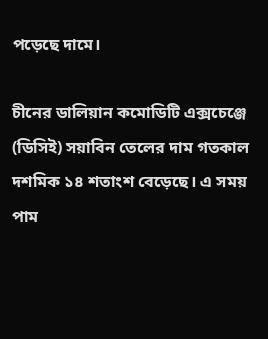পড়েছে দামে।

চীনের ডালিয়ান কমোডিটি এক্সচেঞ্জে (ডিসিই) সয়াবিন তেলের দাম গতকাল দশমিক ১৪ শতাংশ বেড়েছে। এ সময় পাম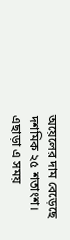অয়েলের দাম বেড়েছে দশমিক ২৫ শতাংশ। এছাড়া এ সময়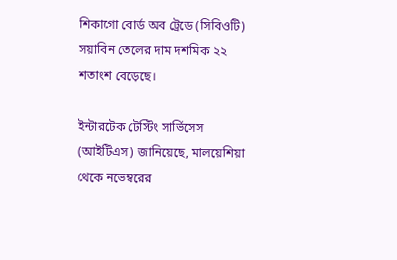শিকাগো বোর্ড অব ট্রেডে (সিবিওটি) সয়াবিন তেলের দাম দশমিক ২২ শতাংশ বেড়েছে।

ইন্টারটেক টেস্টিং সার্ভিসেস (আইটিএস) জানিয়েছে, মালয়েশিয়া থেকে নভেম্বরের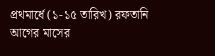প্রথমার্ধে (১-১৫ তারিখ) রফতানি আগের মাসের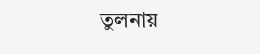তুলনায়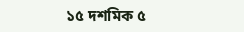১৫ দশমিক ৫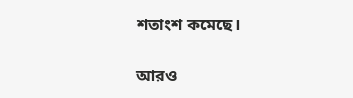শতাংশ কমেছে।

আরও